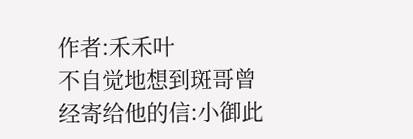作者:禾禾叶
不自觉地想到斑哥曾经寄给他的信:小御此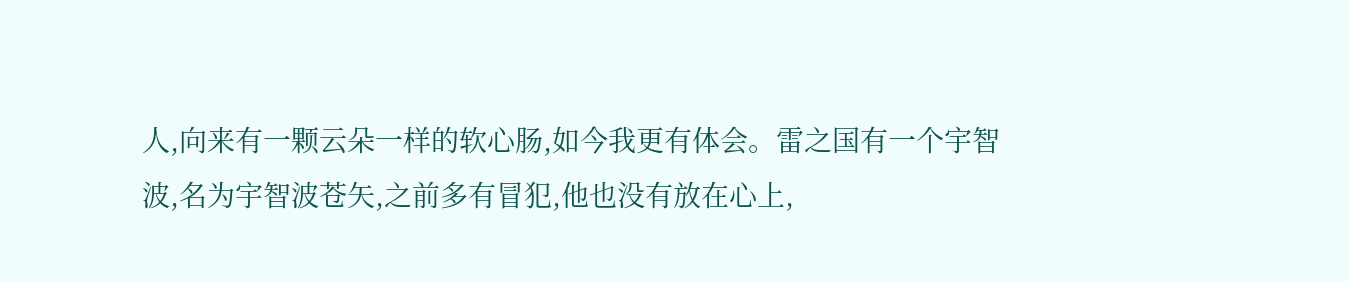人,向来有一颗云朵一样的软心肠,如今我更有体会。雷之国有一个宇智波,名为宇智波苍矢,之前多有冒犯,他也没有放在心上,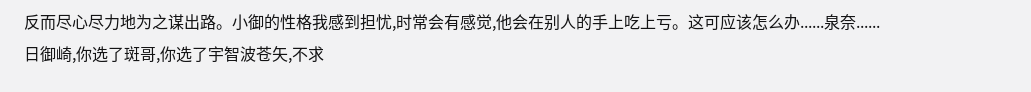反而尽心尽力地为之谋出路。小御的性格我感到担忧,时常会有感觉,他会在别人的手上吃上亏。这可应该怎么办......泉奈......
日御崎,你选了斑哥,你选了宇智波苍矢,不求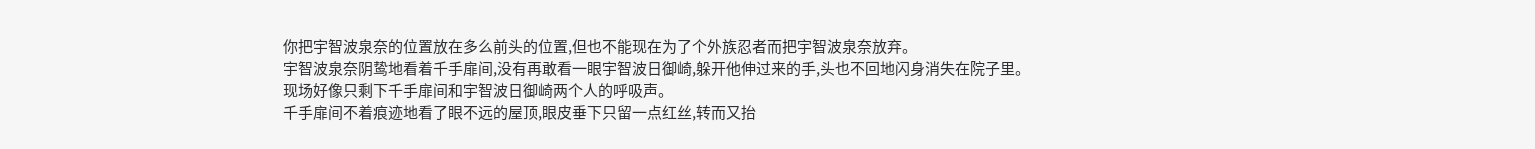你把宇智波泉奈的位置放在多么前头的位置,但也不能现在为了个外族忍者而把宇智波泉奈放弃。
宇智波泉奈阴鸷地看着千手扉间,没有再敢看一眼宇智波日御崎,躲开他伸过来的手,头也不回地闪身消失在院子里。
现场好像只剩下千手扉间和宇智波日御崎两个人的呼吸声。
千手扉间不着痕迹地看了眼不远的屋顶,眼皮垂下只留一点红丝,转而又抬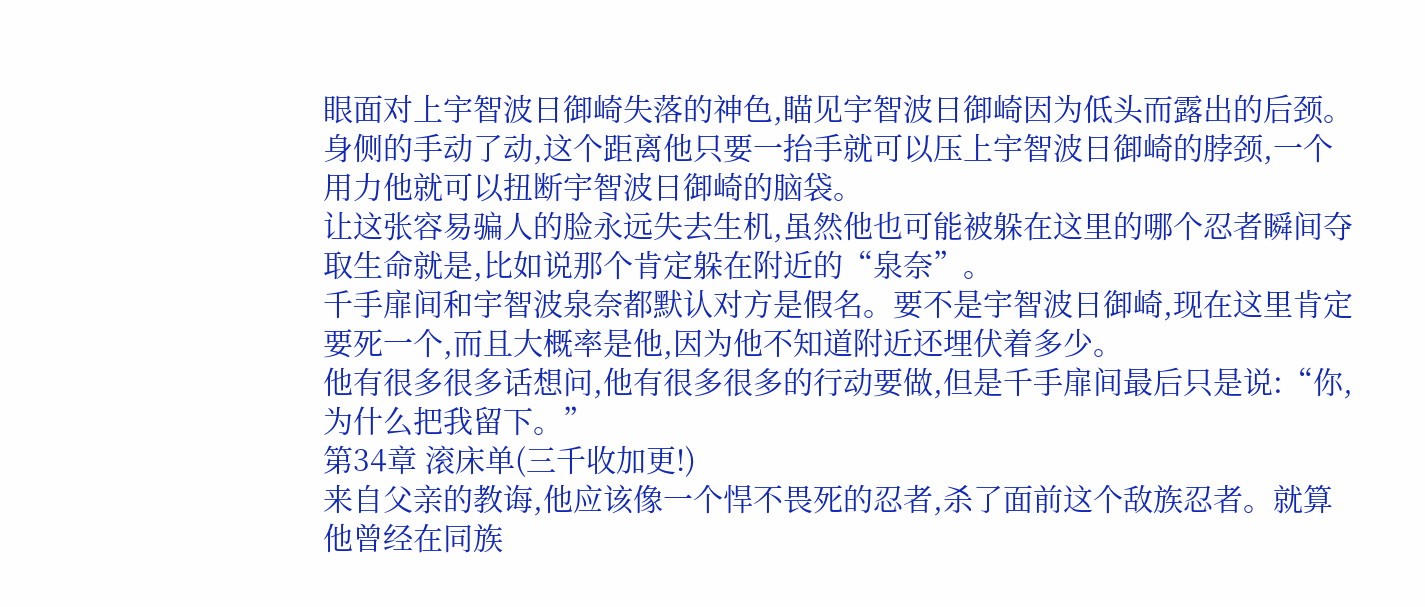眼面对上宇智波日御崎失落的神色,瞄见宇智波日御崎因为低头而露出的后颈。
身侧的手动了动,这个距离他只要一抬手就可以压上宇智波日御崎的脖颈,一个用力他就可以扭断宇智波日御崎的脑袋。
让这张容易骗人的脸永远失去生机,虽然他也可能被躲在这里的哪个忍者瞬间夺取生命就是,比如说那个肯定躲在附近的“泉奈”。
千手扉间和宇智波泉奈都默认对方是假名。要不是宇智波日御崎,现在这里肯定要死一个,而且大概率是他,因为他不知道附近还埋伏着多少。
他有很多很多话想问,他有很多很多的行动要做,但是千手扉间最后只是说:“你,为什么把我留下。”
第34章 滚床单(三千收加更!)
来自父亲的教诲,他应该像一个悍不畏死的忍者,杀了面前这个敌族忍者。就算他曾经在同族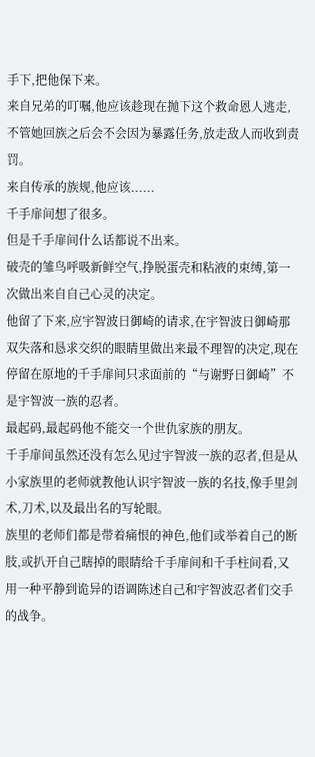手下,把他保下来。
来自兄弟的叮嘱,他应该趁现在抛下这个救命恩人逃走,不管她回族之后会不会因为暴露任务,放走敌人而收到责罚。
来自传承的族规,他应该......
千手扉间想了很多。
但是千手扉间什么话都说不出来。
破壳的雏鸟呼吸新鲜空气,挣脱蛋壳和粘液的束缚,第一次做出来自自己心灵的决定。
他留了下来,应宇智波日御崎的请求,在宇智波日御崎那双失落和恳求交织的眼睛里做出来最不理智的决定,现在停留在原地的千手扉间只求面前的“与谢野日御崎”不是宇智波一族的忍者。
最起码,最起码他不能交一个世仇家族的朋友。
千手扉间虽然还没有怎么见过宇智波一族的忍者,但是从小家族里的老师就教他认识宇智波一族的名技,像手里剑术,刀术,以及最出名的写轮眼。
族里的老师们都是带着痛恨的神色,他们或举着自己的断肢,或扒开自己瞎掉的眼睛给千手扉间和千手柱间看,又用一种平静到诡异的语调陈述自己和宇智波忍者们交手的战争。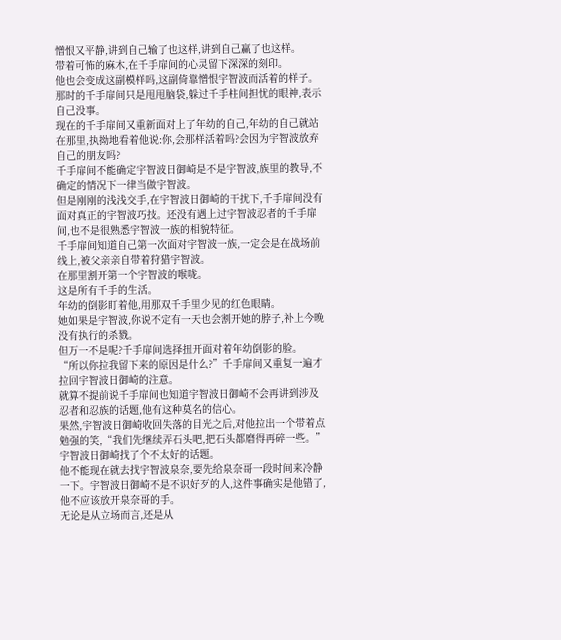憎恨又平静,讲到自己输了也这样,讲到自己赢了也这样。
带着可怖的麻木,在千手扉间的心灵留下深深的刻印。
他也会变成这副模样吗,这副倚靠憎恨宇智波而活着的样子。
那时的千手扉间只是甩甩脑袋,躲过千手柱间担忧的眼神,表示自己没事。
现在的千手扉间又重新面对上了年幼的自己,年幼的自己就站在那里,执拗地看着他说:你,会那样活着吗?会因为宇智波放弃自己的朋友吗?
千手扉间不能确定宇智波日御崎是不是宇智波,族里的教导,不确定的情况下一律当做宇智波。
但是刚刚的浅浅交手,在宇智波日御崎的干扰下,千手扉间没有面对真正的宇智波巧技。还没有遇上过宇智波忍者的千手扉间,也不是很熟悉宇智波一族的相貌特征。
千手扉间知道自己第一次面对宇智波一族,一定会是在战场前线上,被父亲亲自带着狩猎宇智波。
在那里割开第一个宇智波的喉咙。
这是所有千手的生活。
年幼的倒影盯着他,用那双千手里少见的红色眼睛。
她如果是宇智波,你说不定有一天也会割开她的脖子,补上今晚没有执行的杀戮。
但万一不是呢?千手扉间选择扭开面对着年幼倒影的脸。
“所以你拉我留下来的原因是什么?”千手扉间又重复一遍才拉回宇智波日御崎的注意。
就算不提前说千手扉间也知道宇智波日御崎不会再讲到涉及忍者和忍族的话题,他有这种莫名的信心。
果然,宇智波日御崎收回失落的目光之后,对他拉出一个带着点勉强的笑,“我们先继续弄石头吧,把石头都磨得再碎一些。”
宇智波日御崎找了个不太好的话题。
他不能现在就去找宇智波泉奈,要先给泉奈哥一段时间来冷静一下。宇智波日御崎不是不识好歹的人,这件事确实是他错了,他不应该放开泉奈哥的手。
无论是从立场而言,还是从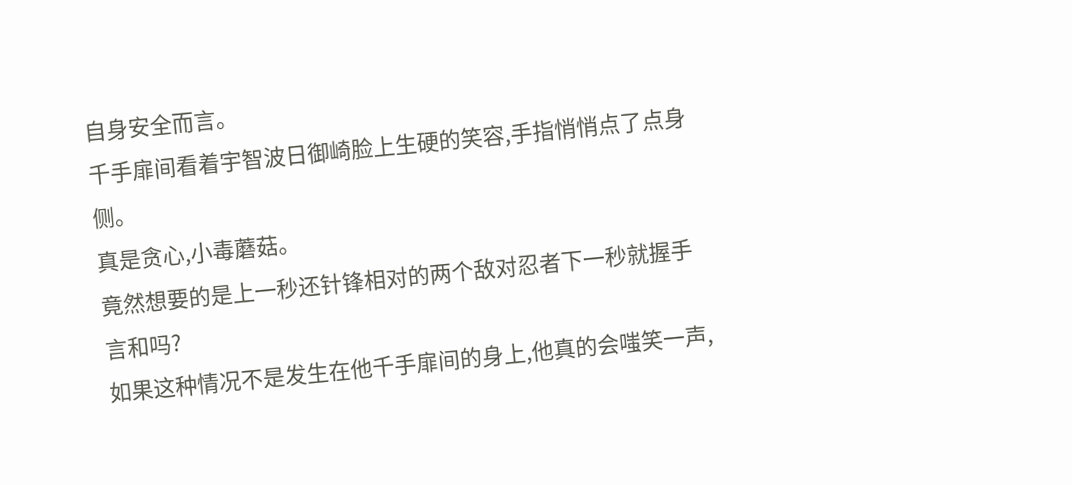自身安全而言。
千手扉间看着宇智波日御崎脸上生硬的笑容,手指悄悄点了点身侧。
真是贪心,小毒蘑菇。
竟然想要的是上一秒还针锋相对的两个敌对忍者下一秒就握手言和吗?
如果这种情况不是发生在他千手扉间的身上,他真的会嗤笑一声,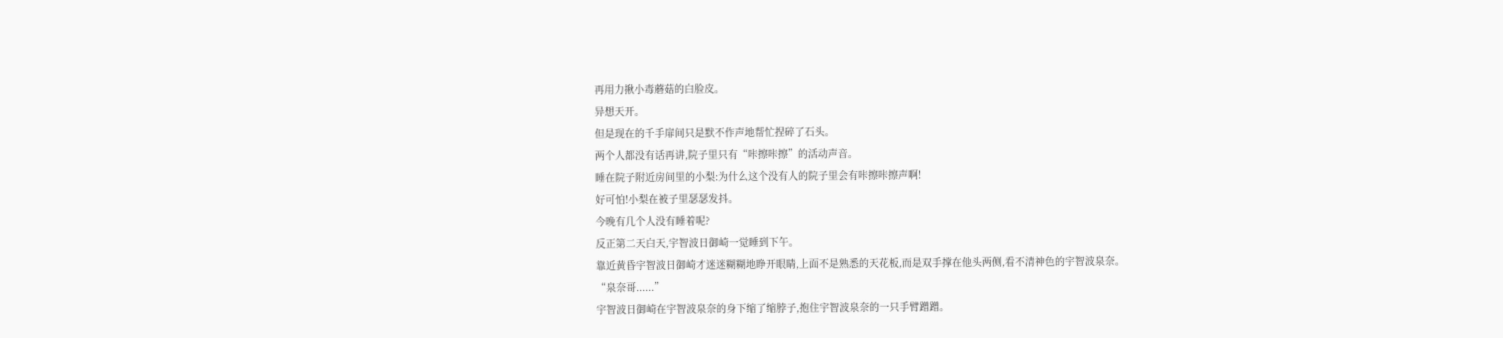再用力揪小毒蘑菇的白脸皮。
异想天开。
但是现在的千手扉间只是默不作声地帮忙捏碎了石头。
两个人都没有话再讲,院子里只有“咔擦咔擦”的活动声音。
睡在院子附近房间里的小梨:为什么这个没有人的院子里会有咔擦咔擦声啊!
好可怕!小梨在被子里瑟瑟发抖。
今晚有几个人没有睡着呢?
反正第二天白天,宇智波日御崎一觉睡到下午。
靠近黄昏宇智波日御崎才迷迷糊糊地睁开眼睛,上面不是熟悉的天花板,而是双手撑在他头两侧,看不清神色的宇智波泉奈。
“泉奈哥......”
宇智波日御崎在宇智波泉奈的身下缩了缩脖子,抱住宇智波泉奈的一只手臂蹭蹭。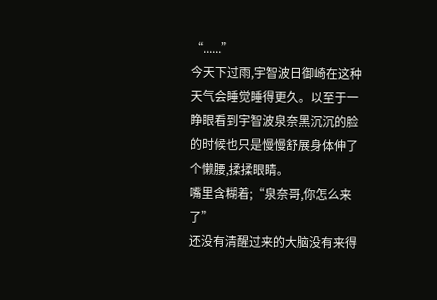“......”
今天下过雨,宇智波日御崎在这种天气会睡觉睡得更久。以至于一睁眼看到宇智波泉奈黑沉沉的脸的时候也只是慢慢舒展身体伸了个懒腰,揉揉眼睛。
嘴里含糊着;“泉奈哥,你怎么来了”
还没有清醒过来的大脑没有来得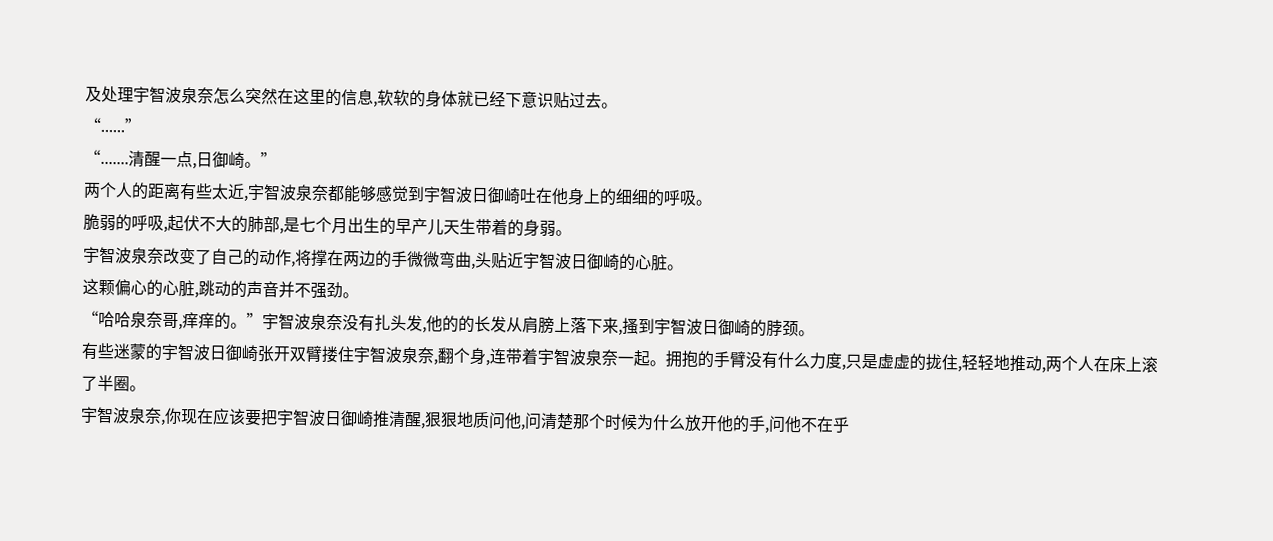及处理宇智波泉奈怎么突然在这里的信息,软软的身体就已经下意识贴过去。
“......”
“.......清醒一点,日御崎。”
两个人的距离有些太近,宇智波泉奈都能够感觉到宇智波日御崎吐在他身上的细细的呼吸。
脆弱的呼吸,起伏不大的肺部,是七个月出生的早产儿天生带着的身弱。
宇智波泉奈改变了自己的动作,将撑在两边的手微微弯曲,头贴近宇智波日御崎的心脏。
这颗偏心的心脏,跳动的声音并不强劲。
“哈哈泉奈哥,痒痒的。”宇智波泉奈没有扎头发,他的的长发从肩膀上落下来,搔到宇智波日御崎的脖颈。
有些迷蒙的宇智波日御崎张开双臂搂住宇智波泉奈,翻个身,连带着宇智波泉奈一起。拥抱的手臂没有什么力度,只是虚虚的拢住,轻轻地推动,两个人在床上滚了半圈。
宇智波泉奈,你现在应该要把宇智波日御崎推清醒,狠狠地质问他,问清楚那个时候为什么放开他的手,问他不在乎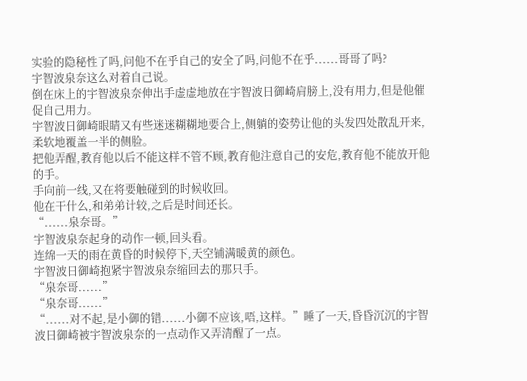实验的隐秘性了吗,问他不在乎自己的安全了吗,问他不在乎......哥哥了吗?
宇智波泉奈这么对着自己说。
倒在床上的宇智波泉奈伸出手虚虚地放在宇智波日御崎肩膀上,没有用力,但是他催促自己用力。
宇智波日御崎眼睛又有些迷迷糊糊地要合上,侧躺的姿势让他的头发四处散乱开来,柔软地覆盖一半的侧脸。
把他弄醒,教育他以后不能这样不管不顾,教育他注意自己的安危,教育他不能放开他的手。
手向前一线,又在将要触碰到的时候收回。
他在干什么,和弟弟计较,之后是时间还长。
“......泉奈哥。”
宇智波泉奈起身的动作一顿,回头看。
连绵一天的雨在黄昏的时候停下,天空铺满暖黄的颜色。
宇智波日御崎抱紧宇智波泉奈缩回去的那只手。
“泉奈哥......”
“泉奈哥......”
“......对不起,是小御的错......小御不应该,唔,这样。”睡了一天,昏昏沉沉的宇智波日御崎被宇智波泉奈的一点动作又弄清醒了一点。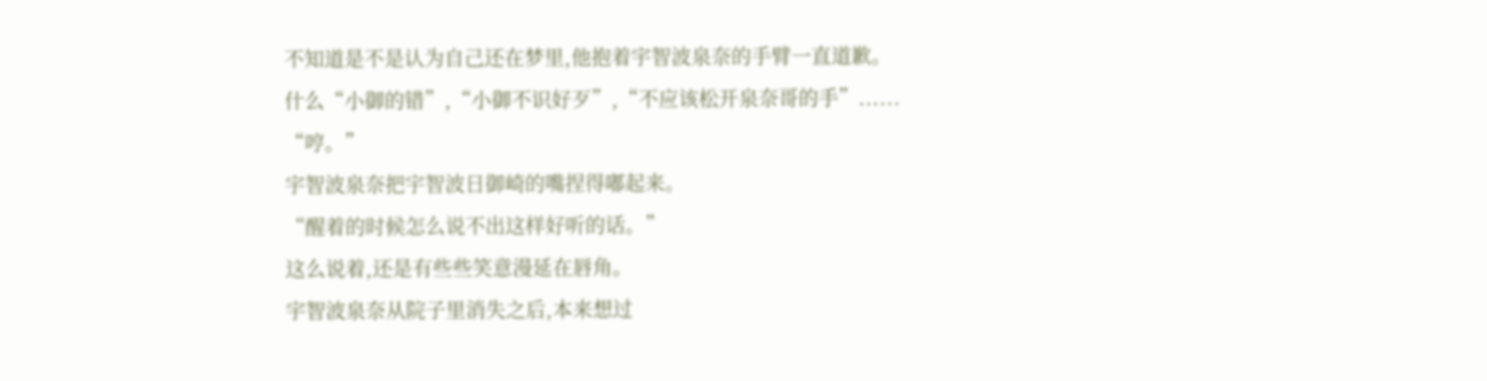不知道是不是认为自己还在梦里,他抱着宇智波泉奈的手臂一直道歉。
什么“小御的错”,“小御不识好歹”,“不应该松开泉奈哥的手”......
“哼。”
宇智波泉奈把宇智波日御崎的嘴捏得嘟起来。
“醒着的时候怎么说不出这样好听的话。”
这么说着,还是有些些笑意漫延在唇角。
宇智波泉奈从院子里消失之后,本来想过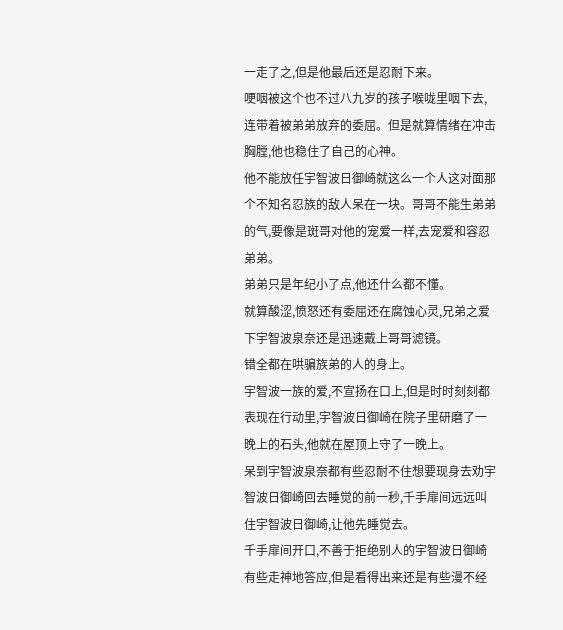一走了之,但是他最后还是忍耐下来。
哽咽被这个也不过八九岁的孩子喉咙里咽下去,连带着被弟弟放弃的委屈。但是就算情绪在冲击胸膛,他也稳住了自己的心神。
他不能放任宇智波日御崎就这么一个人这对面那个不知名忍族的敌人呆在一块。哥哥不能生弟弟的气,要像是斑哥对他的宠爱一样,去宠爱和容忍弟弟。
弟弟只是年纪小了点,他还什么都不懂。
就算酸涩,愤怒还有委屈还在腐蚀心灵,兄弟之爱下宇智波泉奈还是迅速戴上哥哥滤镜。
错全都在哄骗族弟的人的身上。
宇智波一族的爱,不宣扬在口上,但是时时刻刻都表现在行动里,宇智波日御崎在院子里研磨了一晚上的石头,他就在屋顶上守了一晚上。
呆到宇智波泉奈都有些忍耐不住想要现身去劝宇智波日御崎回去睡觉的前一秒,千手扉间远远叫住宇智波日御崎,让他先睡觉去。
千手扉间开口,不善于拒绝别人的宇智波日御崎有些走神地答应,但是看得出来还是有些漫不经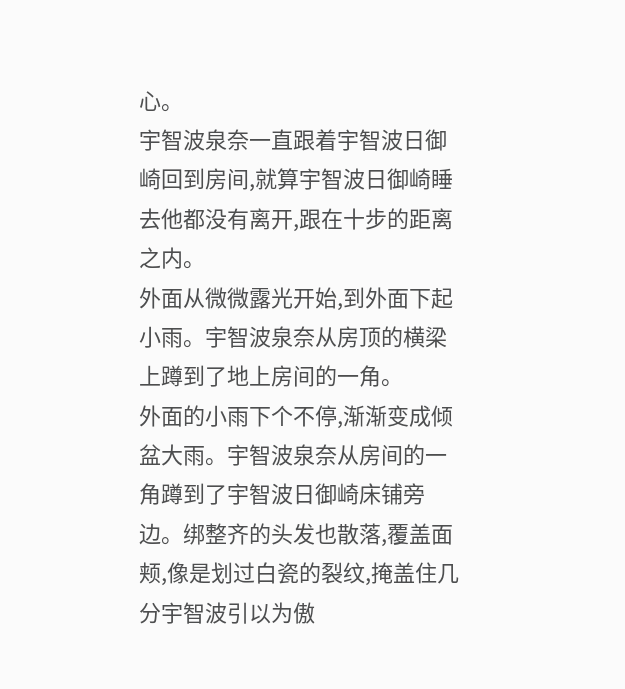心。
宇智波泉奈一直跟着宇智波日御崎回到房间,就算宇智波日御崎睡去他都没有离开,跟在十步的距离之内。
外面从微微露光开始,到外面下起小雨。宇智波泉奈从房顶的横梁上蹲到了地上房间的一角。
外面的小雨下个不停,渐渐变成倾盆大雨。宇智波泉奈从房间的一角蹲到了宇智波日御崎床铺旁边。绑整齐的头发也散落,覆盖面颊,像是划过白瓷的裂纹,掩盖住几分宇智波引以为傲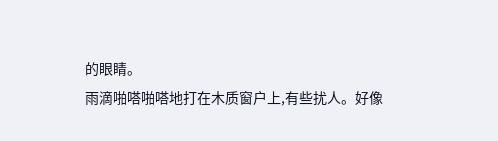的眼睛。
雨滴啪嗒啪嗒地打在木质窗户上,有些扰人。好像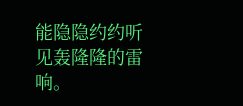能隐隐约约听见轰隆隆的雷响。